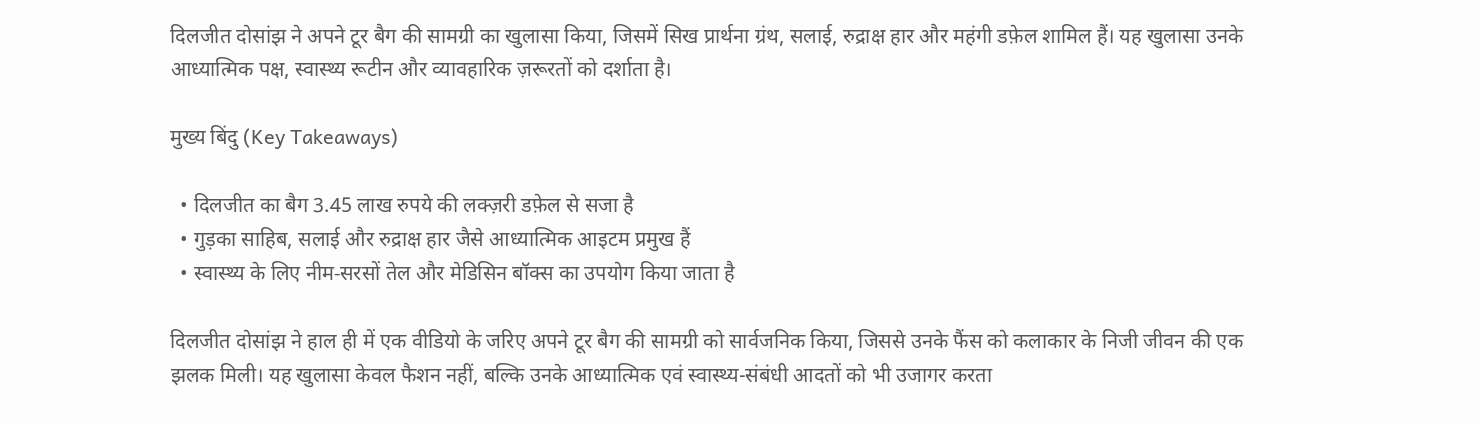दिलजीत दोसांझ ने अपने टूर बैग की सामग्री का खुलासा किया, जिसमें सिख प्रार्थना ग्रंथ, सलाई, रुद्राक्ष हार और महंगी डफ़ेल शामिल हैं। यह खुलासा उनके आध्यात्मिक पक्ष, स्वास्थ्य रूटीन और व्यावहारिक ज़रूरतों को दर्शाता है।

मुख्य बिंदु (Key Takeaways)

  • दिलजीत का बैग 3.45 लाख रुपये की लक्ज़री डफ़ेल से सजा है
  • गुड़का साहिब, सलाई और रुद्राक्ष हार जैसे आध्यात्मिक आइटम प्रमुख हैं
  • स्वास्थ्य के लिए नीम‑सरसों तेल और मेडिसिन बॉक्स का उपयोग किया जाता है

दिलजीत दोसांझ ने हाल ही में एक वीडियो के जरिए अपने टूर बैग की सामग्री को सार्वजनिक किया, जिससे उनके फैंस को कलाकार के निजी जीवन की एक झलक मिली। यह खुलासा केवल फैशन नहीं, बल्कि उनके आध्यात्मिक एवं स्वास्थ्य-संबंधी आदतों को भी उजागर करता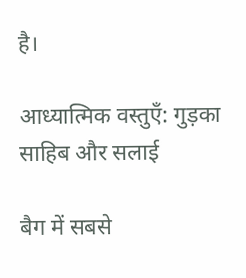है।

आध्यात्मिक वस्तुएँ: गुड़का साहिब और सलाई

बैग में सबसे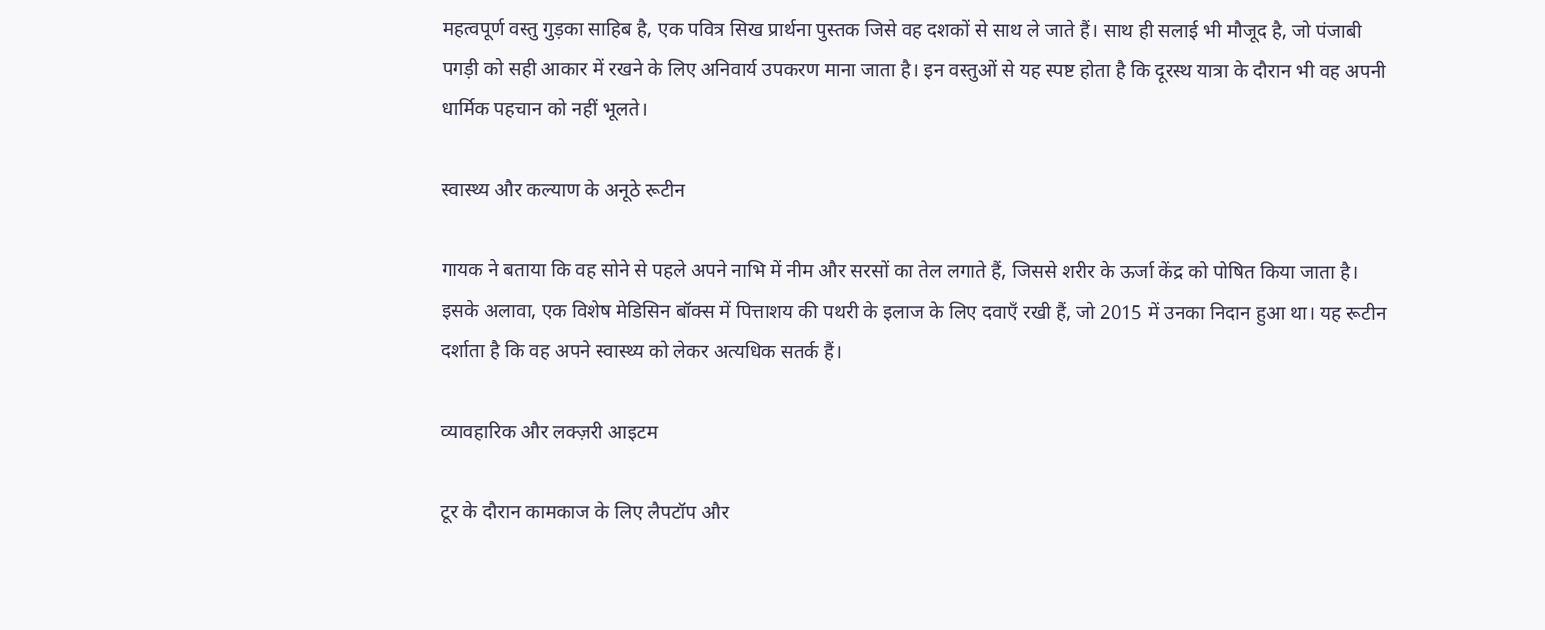महत्वपूर्ण वस्तु गुड़का साहिब है, एक पवित्र सिख प्रार्थना पुस्तक जिसे वह दशकों से साथ ले जाते हैं। साथ ही सलाई भी मौजूद है, जो पंजाबी पगड़ी को सही आकार में रखने के लिए अनिवार्य उपकरण माना जाता है। इन वस्तुओं से यह स्पष्ट होता है कि दूरस्थ यात्रा के दौरान भी वह अपनी धार्मिक पहचान को नहीं भूलते।

स्वास्थ्य और कल्याण के अनूठे रूटीन

गायक ने बताया कि वह सोने से पहले अपने नाभि में नीम और सरसों का तेल लगाते हैं, जिससे शरीर के ऊर्जा केंद्र को पोषित किया जाता है। इसके अलावा, एक विशेष मेडिसिन बॉक्स में पित्ताशय की पथरी के इलाज के लिए दवाएँ रखी हैं, जो 2015 में उनका निदान हुआ था। यह रूटीन दर्शाता है कि वह अपने स्वास्थ्य को लेकर अत्यधिक सतर्क हैं।

व्यावहारिक और लक्ज़री आइटम

टूर के दौरान कामकाज के लिए लैपटॉप और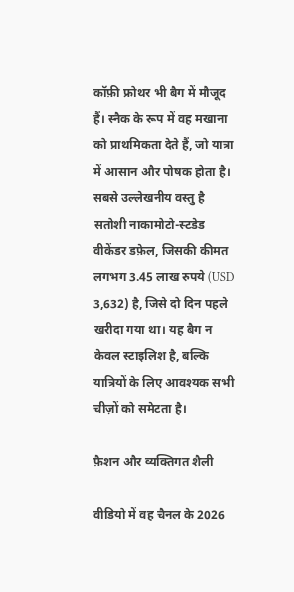कॉफ़ी फ्रोथर भी बैग में मौजूद हैं। स्नैक के रूप में वह मखाना को प्राथमिकता देते हैं, जो यात्रा में आसान और पोषक होता है। सबसे उल्लेखनीय वस्तु है सतोशी नाकामोटो-स्टडेड वीकेंडर डफ़ेल, जिसकी कीमत लगभग 3.45 लाख रुपये (USD 3,632) है, जिसे दो दिन पहले खरीदा गया था। यह बैग न केवल स्टाइलिश है, बल्कि यात्रियों के लिए आवश्यक सभी चीज़ों को समेटता है।

फ़ैशन और व्यक्तिगत शैली

वीडियो में वह चैनल के 2026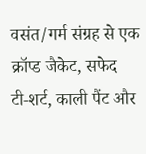वसंत/गर्म संग्रह से एक क्रॉप्ड जैकेट, सफेद टी‑शर्ट, काली पैंट और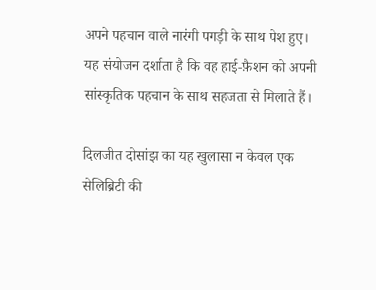अपने पहचान वाले नारंगी पगड़ी के साथ पेश हुए। यह संयोजन दर्शाता है कि वह हाई‑फ़ैशन को अपनी सांस्कृतिक पहचान के साथ सहजता से मिलाते हैं।

दिलजीत दोसांझ का यह खुलासा न केवल एक सेलिब्रिटी की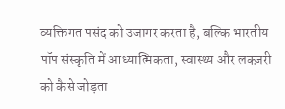व्यक्तिगत पसंद को उजागर करता है, बल्कि भारतीय पॉप संस्कृति में आध्यात्मिकता, स्वास्थ्य और लक्ज़री को कैसे जोड़ता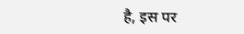है, इस पर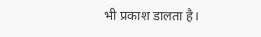भी प्रकाश डालता है।